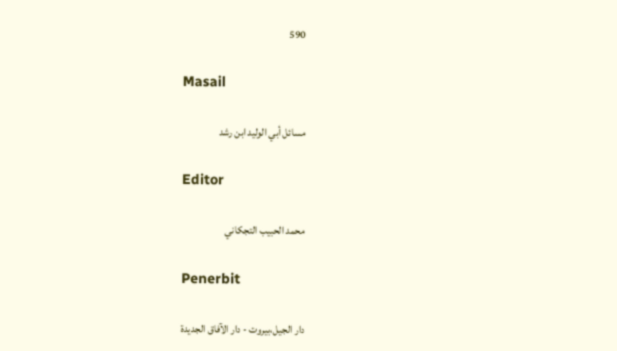590

Masail

مسائل أبي الوليد ابن رشد

Editor

محمد الحبيب التجكاني

Penerbit

دار الجيل،بيروت - دار الآفاق الجديدة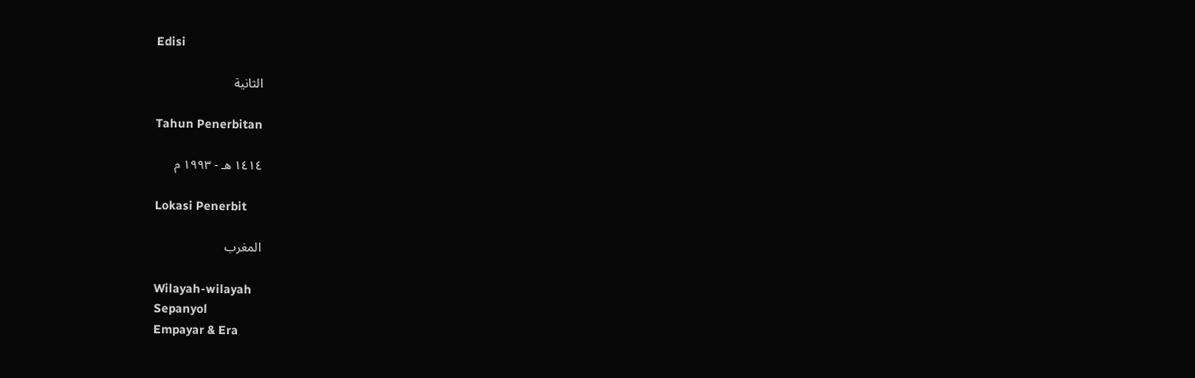Edisi

الثانية

Tahun Penerbitan

١٤١٤ هـ - ١٩٩٣ م

Lokasi Penerbit

المغرب

Wilayah-wilayah
Sepanyol
Empayar & Era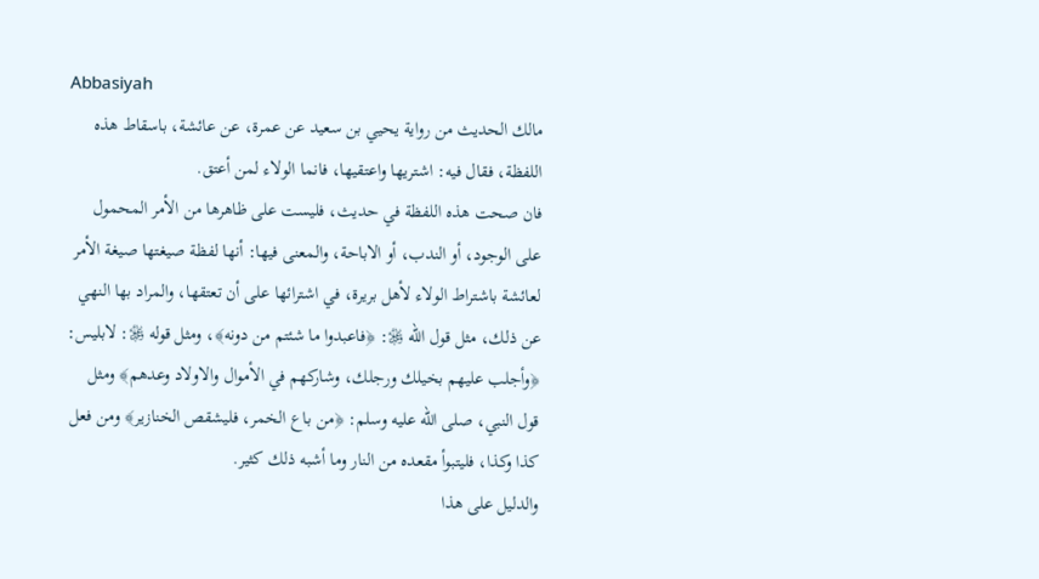Abbasiyah
مالك الحديث من رواية يحيي بن سعيد عن عمرة، عن عائشة، باسقاط هذه اللفظة، فقال فيه: اشتريها واعتقيها، فانما الولاء لمن أعتق.
فان صحت هذه اللفظة في حديث، فليست على ظاهرها من الأمر المحمول على الوجود، أو الندب، أو الاباحة، والمعنى فيها: أنها لفظة صيغتها صيغة الأمر لعائشة باشتراط الولاء لأهل بريرة، في اشترائها على أن تعتقها، والمراد بها النهي عن ذلك، مثل قول الله ﷿: ﴿فاعبدوا ما شئتم من دونه﴾، ومثل قوله ﷿: لابليس: ﴿وأجلب عليهم بخيلك ورجلك، وشاركهم في الأموال والاولاد وعدهم﴾ ومثل قول النبي، صلى الله عليه وسلم: ﴿من باع الخمر، فليشقص الخنازير﴾ ومن فعل كذا وكذا، فليتبوأ مقعده من النار وما أشبه ذلك كثير.
والدليل على هذا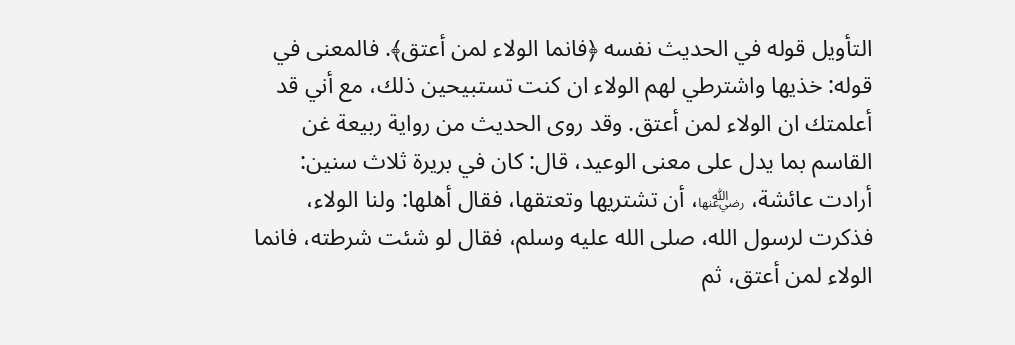التأويل قوله في الحديث نفسه ﴿فانما الولاء لمن أعتق﴾. فالمعنى في قوله: خذيها واشترطي لهم الولاء ان كنت تستبيحين ذلك، مع أني قد أعلمتك ان الولاء لمن أعتق. وقد روى الحديث من رواية ربيعة غن القاسم بما يدل على معنى الوعيد، قال: كان في بريرة ثلاث سنين: أرادت عائشة، ﵂، أن تشتريها وتعتقها، فقال أهلها: ولنا الولاء، فذكرت لرسول الله، صلى الله عليه وسلم، فقال لو شئت شرطته، فانما الولاء لمن أعتق، ثم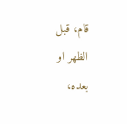قام، قبل الظهر او بعده،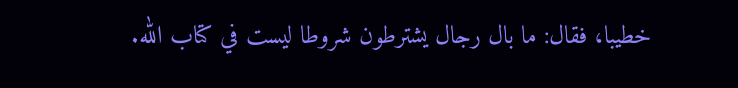خطيبا، فقال: ما بال رجال يشترطون شروطا ليست في كتاب الله.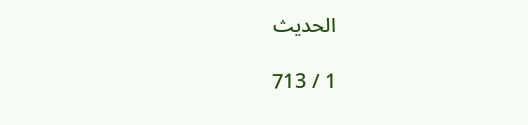الحديث

1 / 713